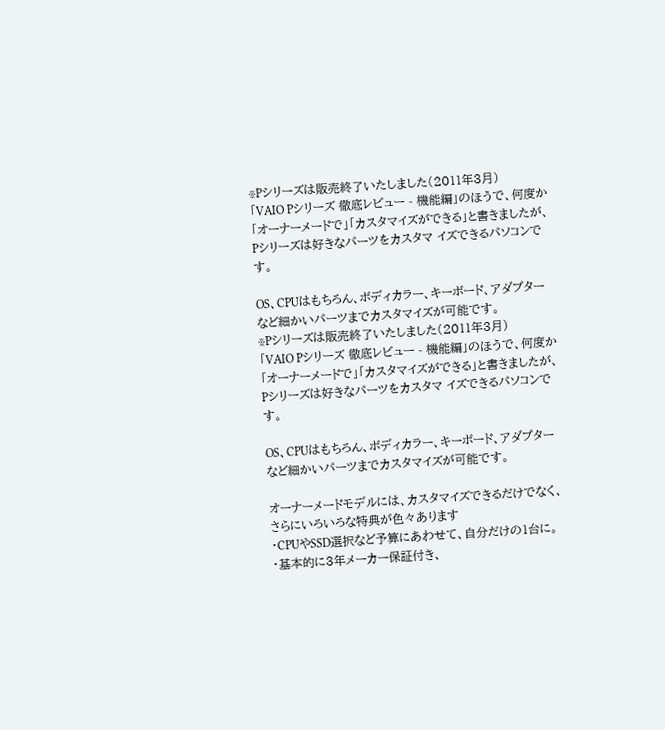※Pシリーズは販売終了いたしました(2011年3月)
「VAIO Pシリーズ 徹底レビュー - 機能編」のほうで、何度か「オーナーメードで」「カスタマイズができる」と書きましたが、Pシリーズは好きなパーツをカスタマ イズできるパソコンです。

OS、CPUはもちろん、ボディカラー、キーボード、アダプターなど細かいパーツまでカスタマイズが可能です。
※Pシリーズは販売終了いたしました(2011年3月)
「VAIO Pシリーズ 徹底レビュー - 機能編」のほうで、何度か「オーナーメードで」「カスタマイズができる」と書きましたが、Pシリーズは好きなパーツをカスタマ イズできるパソコンです。

OS、CPUはもちろん、ボディカラー、キーボード、アダプターなど細かいパーツまでカスタマイズが可能です。

オーナーメードモデルには、カスタマイズできるだけでなく、さらにいろいろな特典が色々あります
・CPUやSSD選択など予算にあわせて、自分だけの1台に。
・基本的に3年メーカー保証付き、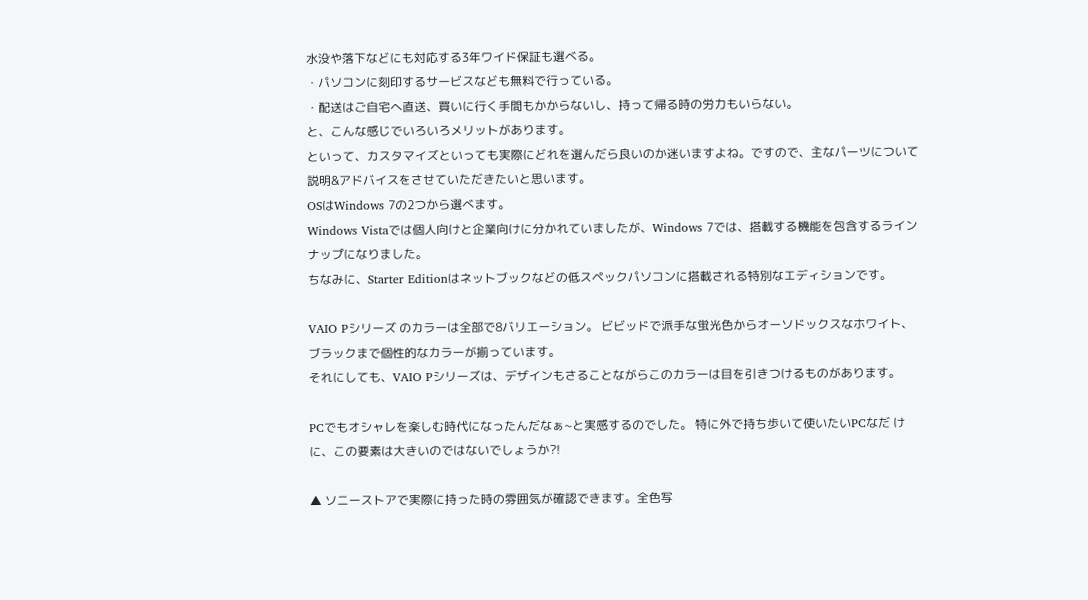水没や落下などにも対応する3年ワイド保証も選べる。
・パソコンに刻印するサービスなども無料で行っている。
・配送はご自宅へ直送、買いに行く手間もかからないし、持って帰る時の労力もいらない。
と、こんな感じでいろいろメリットがあります。
といって、カスタマイズといっても実際にどれを選んだら良いのか迷いますよね。ですので、主なパーツについて説明&アドバイスをさせていただきたいと思います。
OSはWindows 7の2つから選べます。
Windows Vistaでは個人向けと企業向けに分かれていましたが、Windows 7では、搭載する機能を包含するラインナップになりました。
ちなみに、Starter Editionはネットブックなどの低スペックパソコンに搭載される特別なエディションです。

VAIO Pシリーズ のカラーは全部で8バリエーション。 ビビッドで派手な蛍光色からオーソドックスなホワイト、ブラックまで個性的なカラーが揃っています。
それにしても、VAIO Pシリーズは、デザインもさることながらこのカラーは目を引きつけるものがあります。

PCでもオシャレを楽しむ時代になったんだなぁ~と実感するのでした。 特に外で持ち歩いて使いたいPCなだ けに、この要素は大きいのではないでしょうか?!

▲ ソニーストアで実際に持った時の雰囲気が確認できます。全色写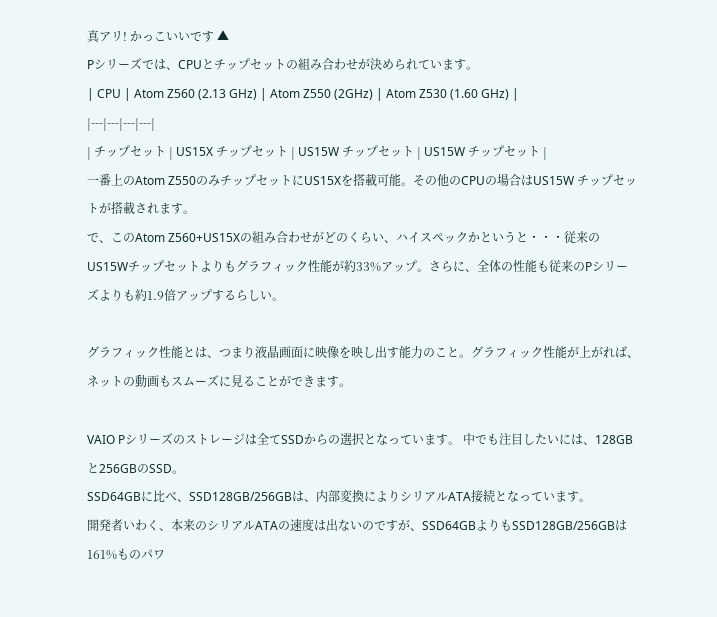真アリ! かっこいいです ▲
Pシリーズでは、CPUとチップセットの組み合わせが決められています。
| CPU | Atom Z560 (2.13 GHz) | Atom Z550 (2GHz) | Atom Z530 (1.60 GHz) |
|---|---|---|---|
| チップセット | US15X チップセット | US15W チップセット | US15W チップセット |
一番上のAtom Z550のみチップセットにUS15Xを搭載可能。その他のCPUの場合はUS15W チップセットが搭載されます。
で、このAtom Z560+US15Xの組み合わせがどのくらい、ハイスペックかというと・・・従来のUS15Wチップセットよりもグラフィック性能が約33%アップ。さらに、全体の性能も従来のPシリーズよりも約1.9倍アップするらしい。

グラフィック性能とは、つまり液晶画面に映像を映し出す能力のこと。グラフィック性能が上がれば、ネットの動画もスムーズに見ることができます。

VAIO Pシリーズのストレージは全てSSDからの選択となっています。 中でも注目したいには、128GBと256GBのSSD。
SSD64GBに比べ、SSD128GB/256GBは、内部変換によりシリアルATA接続となっています。
開発者いわく、本来のシリアルATAの速度は出ないのですが、SSD64GBよりもSSD128GB/256GBは161%ものパワ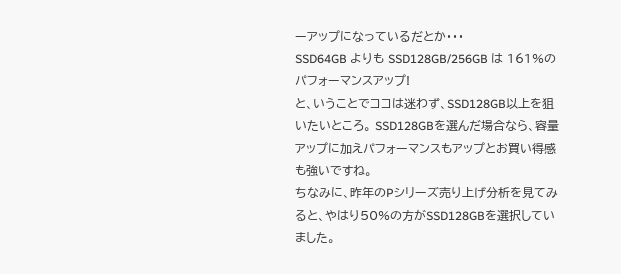ーアップになっているだとか・・・
SSD64GB よりも SSD128GB/256GB は 161%のパフォーマンスアップ!
と、いうことでココは迷わず、SSD128GB以上を狙いたいところ。 SSD128GBを選んだ場合なら、容量アップに加えパフォーマンスもアップとお買い得感も強いですね。
ちなみに、昨年のPシリーズ売り上げ分析を見てみると、やはり50%の方がSSD128GBを選択していました。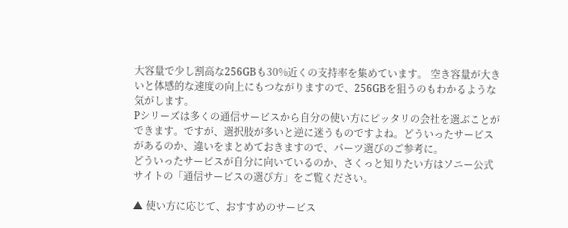大容量で少し割高な256GBも30%近くの支持率を集めています。 空き容量が大きいと体感的な速度の向上にもつながりますので、256GBを狙うのもわかるような気がします。
Pシリーズは多くの通信サービスから自分の使い方にピッタリの会社を選ぶことができます。ですが、選択肢が多いと逆に迷うものですよね。どういったサービスがあるのか、違いをまとめておきますので、パーツ選びのご参考に。
どういったサービスが自分に向いているのか、さくっと知りたい方はソニー公式サイトの「通信サービスの選び方」をご覧ください。

▲ 使い方に応じて、おすすめのサービス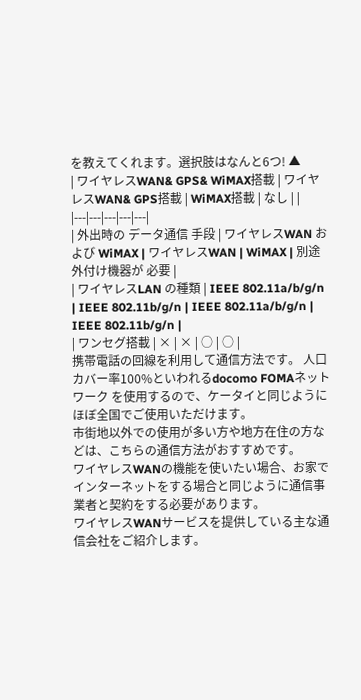を教えてくれます。選択肢はなんと6つ! ▲
| ワイヤレスWAN& GPS& WiMAX搭載 | ワイヤレスWAN& GPS搭載 | WiMAX搭載 | なし | |
|---|---|---|---|---|
| 外出時の データ通信 手段 | ワイヤレスWAN および WiMAX | ワイヤレスWAN | WiMAX | 別途 外付け機器が 必要 |
| ワイヤレスLAN の種類 | IEEE 802.11a/b/g/n | IEEE 802.11b/g/n | IEEE 802.11a/b/g/n | IEEE 802.11b/g/n |
| ワンセグ搭載 | × | × | ○ | ○ |
携帯電話の回線を利用して通信方法です。 人口カバー率100%といわれるdocomo FOMAネットワーク を使用するので、ケータイと同じようにほぼ全国でご使用いただけます。
市街地以外での使用が多い方や地方在住の方などは、こちらの通信方法がおすすめです。
ワイヤレスWANの機能を使いたい場合、お家でインターネットをする場合と同じように通信事業者と契約をする必要があります。
ワイヤレスWANサービスを提供している主な通信会社をご紹介します。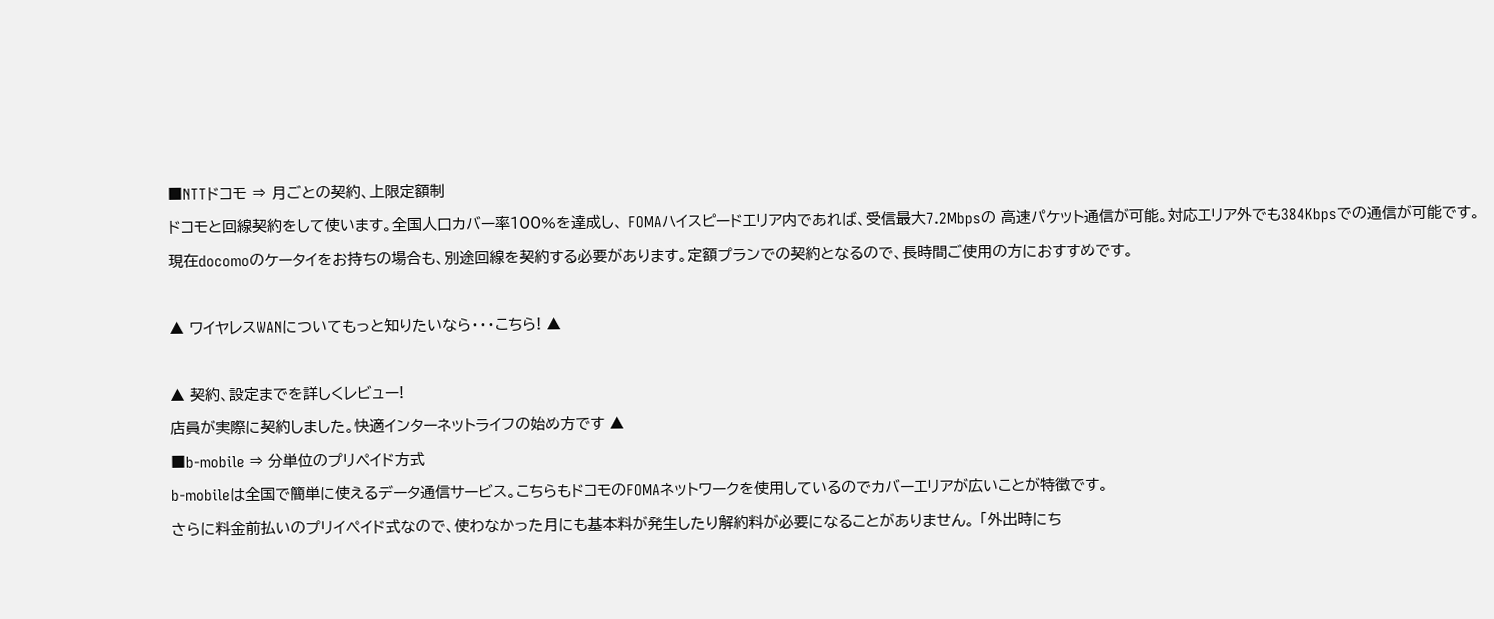■NTTドコモ ⇒ 月ごとの契約、上限定額制
ドコモと回線契約をして使います。全国人口カバー率100%を達成し、 FOMAハイスピードエリア内であれば、受信最大7.2Mbpsの 高速パケット通信が可能。対応エリア外でも384Kbpsでの通信が可能です。
現在docomoのケータイをお持ちの場合も、別途回線を契約する必要があります。定額プランでの契約となるので、長時間ご使用の方におすすめです。

▲ ワイヤレスWANについてもっと知りたいなら・・・こちら! ▲

▲ 契約、設定までを詳しくレビュー!
店員が実際に契約しました。快適インターネットライフの始め方です ▲
■b-mobile ⇒ 分単位のプリペイド方式
b-mobileは全国で簡単に使えるデータ通信サービス。こちらもドコモのFOMAネットワークを使用しているのでカバーエリアが広いことが特徴です。
さらに料金前払いのプリイぺイド式なので、使わなかった月にも基本料が発生したり解約料が必要になることがありません。 「外出時にち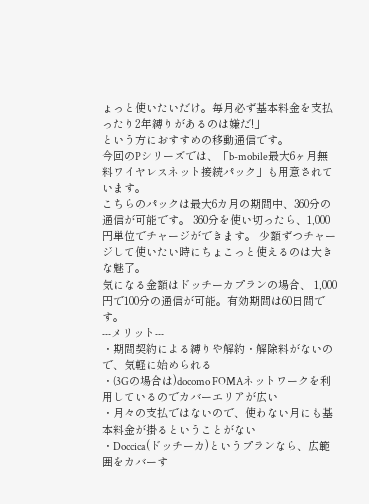ょっと使いたいだけ。毎月必ず基本料金を支払ったり2年縛りがあるのは嫌だ!」
という方におすすめの移動通信です。
今回のPシリーズでは、「b-mobile最大6ヶ月無料ワイヤレスネット接続パック」も用意されています。
こちらのパックは最大6カ月の期間中、360分の通信が可能です。 360分を使い切ったら、1,000円単位でチャージができます。 少額ずつチャージして使いたい時にちょこっと使えるのは大きな魅了。
気になる金額はドッチーカプランの場合、 1,000円で100分の通信が可能。有効期間は60日間です。
---メリット---
・期間契約による縛りや解約・解除料がないので、気軽に始められる
・(3Gの場合は)docomo FOMAネットワークを利用しているのでカバーエリアが広い
・月々の支払ではないので、使わない月にも基本料金が掛るということがない
・Doccica(ドッチーカ)というプランなら、広範囲をカバーす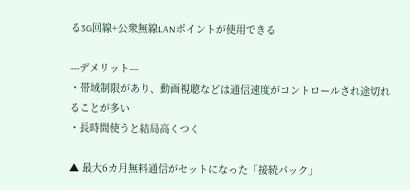る3G回線+公衆無線LANポイントが使用できる

---デメリット---
・帯域制限があり、動画視聴などは通信速度がコントロールされ途切れることが多い
・長時間使うと結局高くつく

▲ 最大6カ月無料通信がセットになった「接続パック」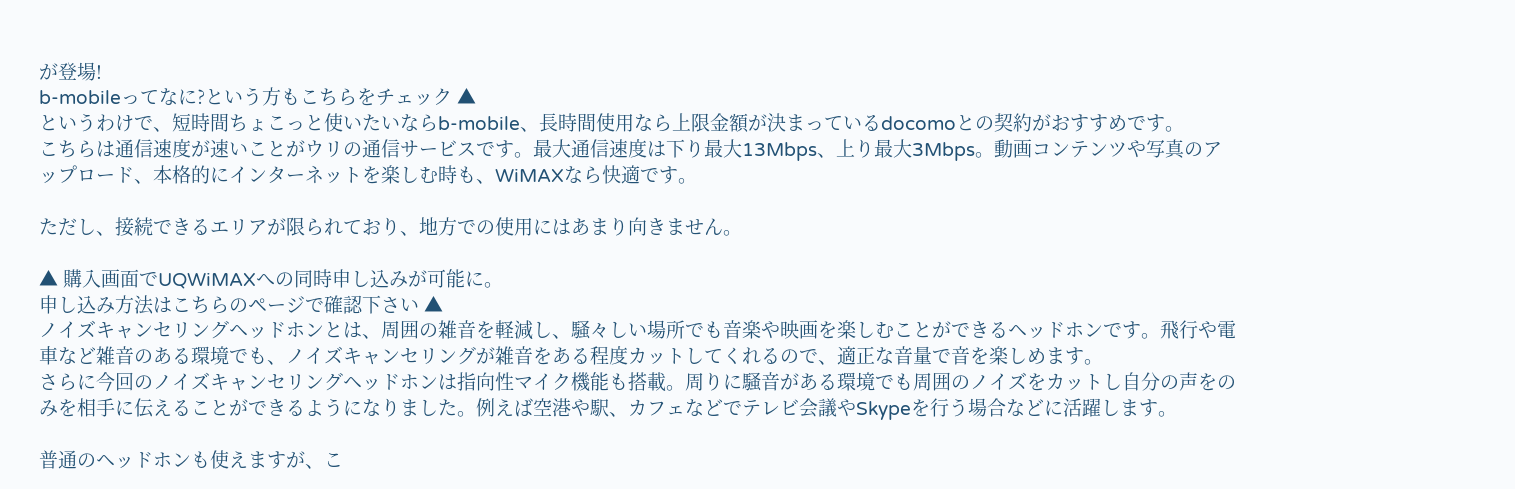が登場!
b-mobileってなに?という方もこちらをチェック ▲
というわけで、短時間ちょこっと使いたいならb-mobile、長時間使用なら上限金額が決まっているdocomoとの契約がおすすめです。
こちらは通信速度が速いことがウリの通信サービスです。最大通信速度は下り最大13Mbps、上り最大3Mbps。動画コンテンツや写真のアップロード、本格的にインターネットを楽しむ時も、WiMAXなら快適です。

ただし、接続できるエリアが限られており、地方での使用にはあまり向きません。

▲ 購入画面でUQWiMAXへの同時申し込みが可能に。
申し込み方法はこちらのページで確認下さい ▲
ノイズキャンセリングヘッドホンとは、周囲の雑音を軽減し、騒々しい場所でも音楽や映画を楽しむことができるヘッドホンです。飛行や電車など雑音のある環境でも、ノイズキャンセリングが雑音をある程度カットしてくれるので、適正な音量で音を楽しめます。
さらに今回のノイズキャンセリングヘッドホンは指向性マイク機能も搭載。周りに騒音がある環境でも周囲のノイズをカットし自分の声をのみを相手に伝えることができるようになりました。例えば空港や駅、カフェなどでテレビ会議やSkypeを行う場合などに活躍します。

普通のヘッドホンも使えますが、こ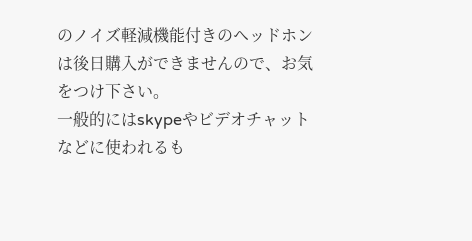のノイズ軽減機能付きのヘッドホンは後日購入ができませんので、お気をつけ下さい。
一般的にはskypeやビデオチャットなどに使われるも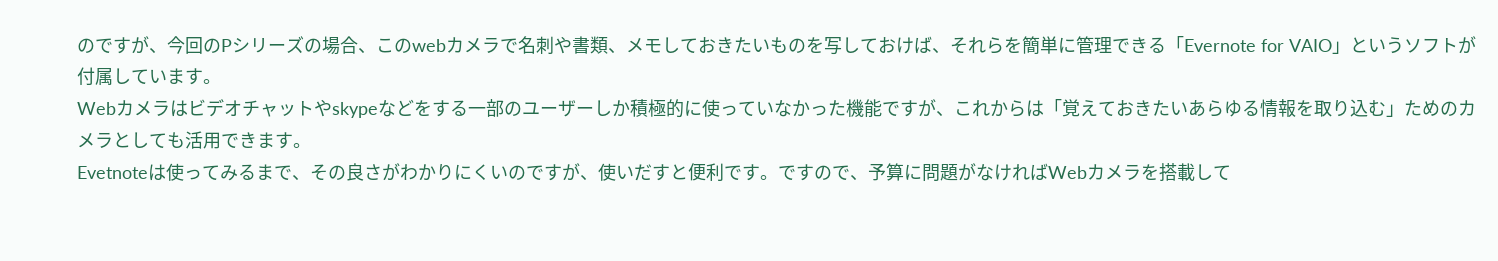のですが、今回のPシリーズの場合、このwebカメラで名刺や書類、メモしておきたいものを写しておけば、それらを簡単に管理できる「Evernote for VAIO」というソフトが付属しています。
Webカメラはビデオチャットやskypeなどをする一部のユーザーしか積極的に使っていなかった機能ですが、これからは「覚えておきたいあらゆる情報を取り込む」ためのカメラとしても活用できます。
Evetnoteは使ってみるまで、その良さがわかりにくいのですが、使いだすと便利です。ですので、予算に問題がなければWebカメラを搭載して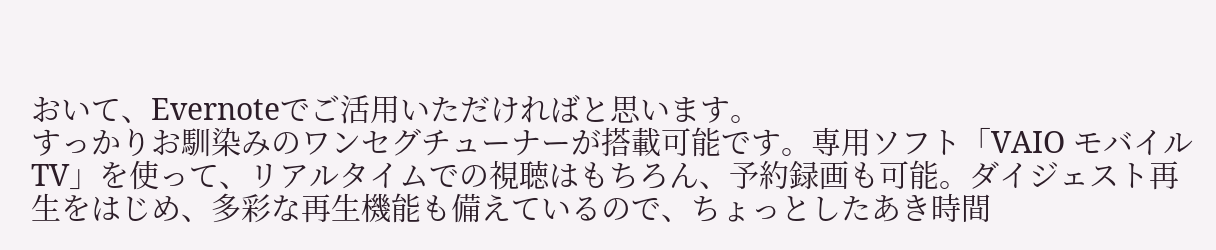おいて、Evernoteでご活用いただければと思います。
すっかりお馴染みのワンセグチューナーが搭載可能です。専用ソフト「VAIO モバイル TV」を使って、リアルタイムでの視聴はもちろん、予約録画も可能。ダイジェスト再生をはじめ、多彩な再生機能も備えているので、ちょっとしたあき時間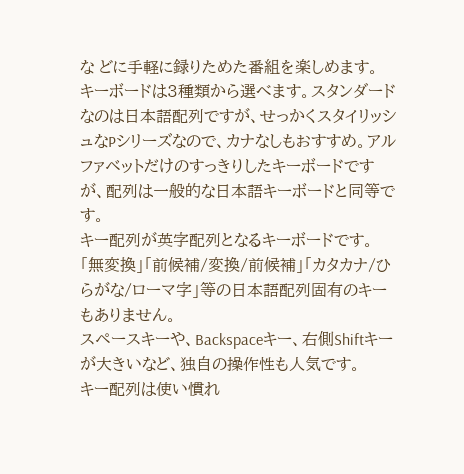な どに手軽に録りためた番組を楽しめます。
キーボードは3種類から選べます。スタンダードなのは日本語配列ですが、せっかくスタイリッシュなPシリーズなので、カナなしもおすすめ。アルファベットだけのすっきりしたキーボードですが、配列は一般的な日本語キーボードと同等です。
キー配列が英字配列となるキーボードです。「無変換」「前候補/変換/前候補」「カタカナ/ひらがな/ローマ字」等の日本語配列固有のキーもありません。
スペースキーや、Backspaceキー、右側Shiftキーが大きいなど、独自の操作性も人気です。
キー配列は使い慣れ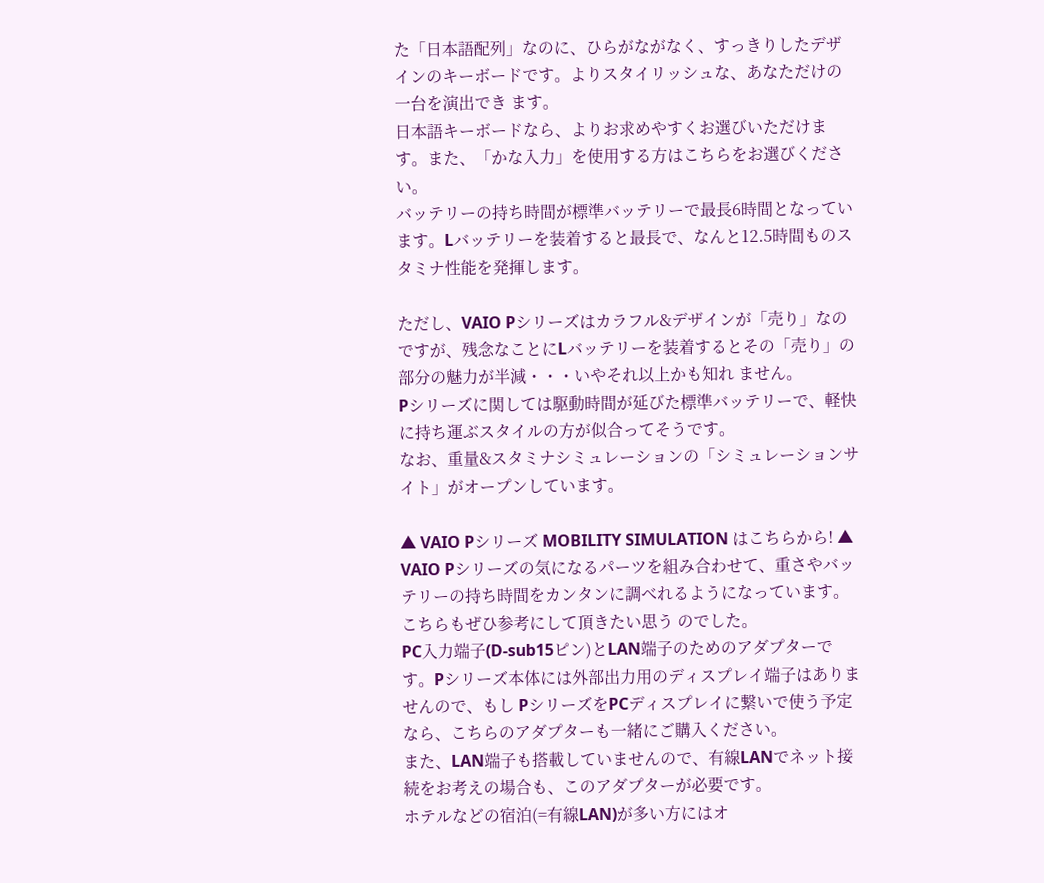た「日本語配列」なのに、ひらがながなく、すっきりしたデザインのキーボードです。よりスタイリッシュな、あなただけの一台を演出でき ます。
日本語キーボードなら、よりお求めやすくお選びいただけます。また、「かな入力」を使用する方はこちらをお選びください。
バッテリーの持ち時間が標準バッテリーで最長6時間となっています。Lバッテリーを装着すると最長で、なんと12.5時間ものスタミナ性能を発揮します。

ただし、VAIO Pシリーズはカラフル&デザインが「売り」なのですが、残念なことにLバッテリーを装着するとその「売り」の部分の魅力が半減・・・いやそれ以上かも知れ ません。
Pシリーズに関しては駆動時間が延びた標準バッテリーで、軽快に持ち運ぶスタイルの方が似合ってそうです。
なお、重量&スタミナシミュレーションの「シミュレーションサイト」がオープンしています。

▲ VAIO Pシリーズ MOBILITY SIMULATION はこちらから! ▲
VAIO Pシリーズの気になるパーツを組み合わせて、重さやバッテリーの持ち時間をカンタンに調べれるようになっています。 こちらもぜひ参考にして頂きたい思う のでした。
PC入力端子(D-sub15ピン)とLAN端子のためのアダプターです。Pシリーズ本体には外部出力用のディスプレイ端子はありませんので、もし PシリーズをPCディスプレイに繋いで使う予定なら、こちらのアダプターも一緒にご購入ください。
また、LAN端子も搭載していませんので、有線LANでネット接続をお考えの場合も、このアダプターが必要です。
ホテルなどの宿泊(=有線LAN)が多い方にはオ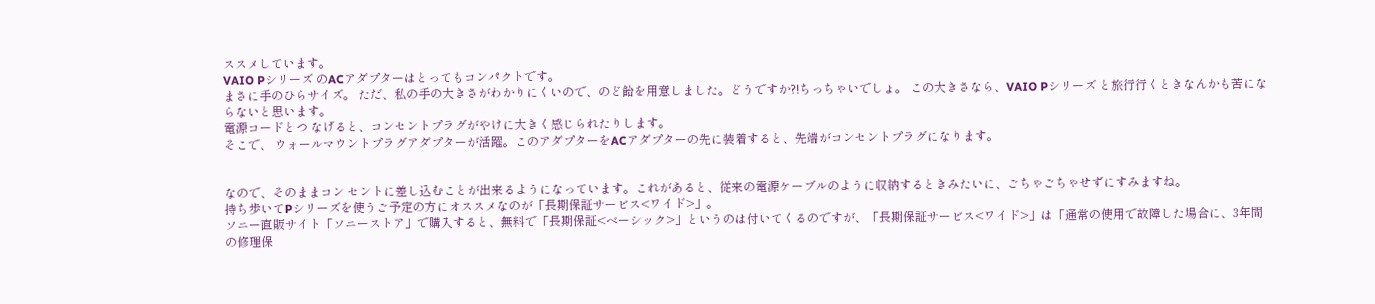ススメしています。
VAIO Pシリーズ のACアダプターはとってもコンパクトです。
まさに手のひらサイズ。 ただ、私の手の大きさがわかりにくいので、のど飴を用意しました。どうですか?!ちっちゃいでしょ。 この大きさなら、VAIO Pシリーズ と旅行行くときなんかも苦にならないと思います。
電源コードとつ なげると、コンセントプラグがやけに大きく感じられたりします。
そこで、 ウォールマウントプラグアダプターが活躍。このアダプターをACアダプターの先に装着すると、先端がコンセントプラグになります。


なので、そのままコン セントに差し込むことが出来るようになっています。これがあると、従来の電源ケーブルのように収納するときみたいに、ごちゃごちゃせずにすみますね。
持ち歩いてPシリーズを使うご予定の方にオススメなのが「長期保証サービス<ワイド>」。
ソニー直販サイト「ソニーストア」で購入すると、無料で「長期保証<ベーシック>」というのは付いてくるのですが、「長期保証サービス<ワイド>」は「通常の使用で故障した場合に、3年間の修理保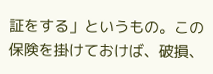証をする」というもの。この保険を掛けておけば、破損、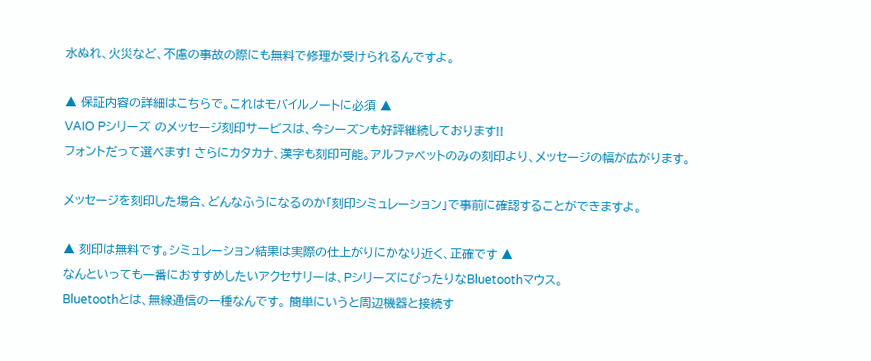水ぬれ、火災など、不慮の事故の際にも無料で修理が受けられるんですよ。

▲ 保証内容の詳細はこちらで。これはモバイルノートに必須 ▲
VAIO Pシリーズ のメッセージ刻印サービスは、今シーズンも好評継続しております!!
フォントだって選べます! さらにカタカナ、漢字も刻印可能。アルファベットのみの刻印より、メッセージの幅が広がります。

メッセージを刻印した場合、どんなふうになるのか「刻印シミュレーション」で事前に確認することができますよ。

▲ 刻印は無料です。シミュレーション結果は実際の仕上がりにかなり近く、正確です ▲
なんといっても一番におすすめしたいアクセサリーは、PシリーズにぴったりなBluetoothマウス。
Bluetoothとは、無線通信の一種なんです。 簡単にいうと周辺機器と接続す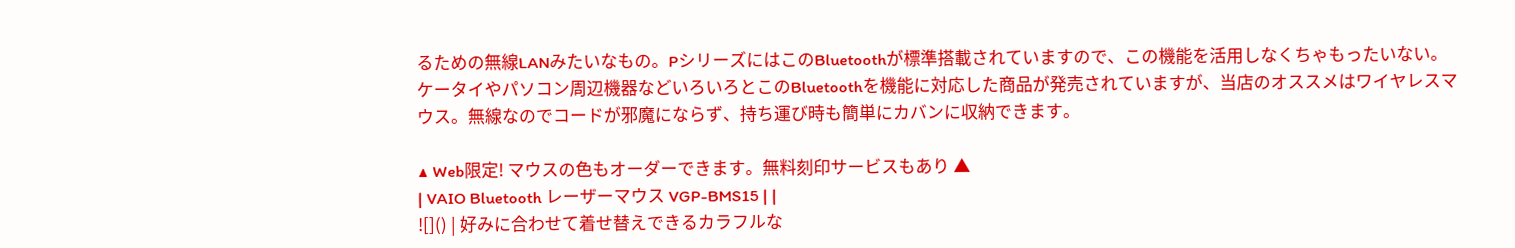るための無線LANみたいなもの。PシリーズにはこのBluetoothが標準搭載されていますので、この機能を活用しなくちゃもったいない。
ケータイやパソコン周辺機器などいろいろとこのBluetoothを機能に対応した商品が発売されていますが、当店のオススメはワイヤレスマウス。無線なのでコードが邪魔にならず、持ち運び時も簡単にカバンに収納できます。

▲ Web限定! マウスの色もオーダーできます。無料刻印サービスもあり ▲
| VAIO Bluetooth レーザーマウス VGP-BMS15 | |
![]() | 好みに合わせて着せ替えできるカラフルな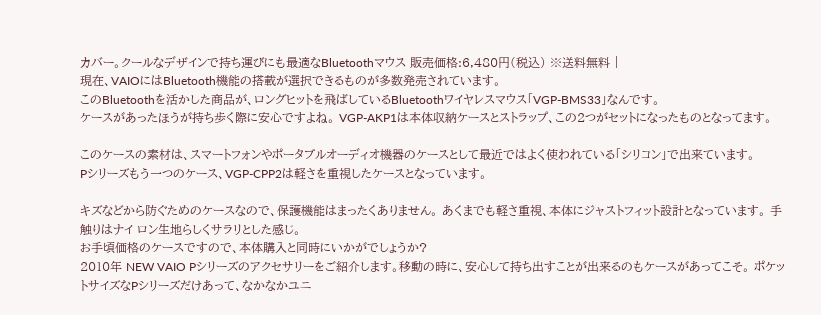カバー。クールなデザインで持ち運びにも最適なBluetoothマウス 販売価格:6,480円(税込) ※送料無料 |
現在、VAIOにはBluetooth機能の搭載が選択できるものが多数発売されています。
このBluetoothを活かした商品が、ロングヒットを飛ばしているBluetoothワイヤレスマウス「VGP-BMS33」なんです。
ケースがあったほうが持ち歩く際に安心ですよね。 VGP-AKP1は本体収納ケースとストラップ、この2つがセットになったものとなってます。

このケースの素材は、スマートフォンやポータブルオーディオ機器のケースとして最近ではよく使われている「シリコン」で出来ています。
Pシリーズもう一つのケース、VGP-CPP2は軽さを重視したケースとなっています。

キズなどから防ぐためのケースなので、保護機能はまったくありません。 あくまでも軽さ重視、本体にジャストフィット設計となっています。 手触りはナイ ロン生地らしくサラリとした感じ。
お手頃価格のケースですので、本体購入と同時にいかがでしょうか?
2010年 NEW VAIO Pシリーズのアクセサリーをご紹介します。移動の時に、安心して持ち出すことが出来るのもケースがあってこそ。 ポケットサイズなPシリーズだけあって、なかなかユニ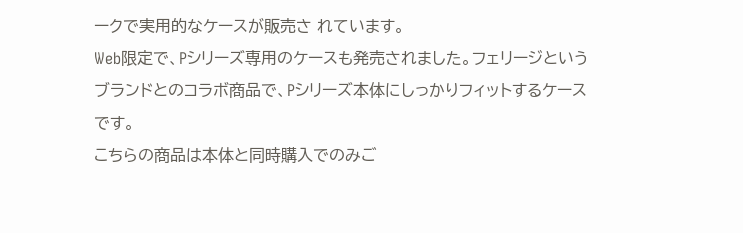ークで実用的なケースが販売さ れています。
Web限定で、Pシリーズ専用のケースも発売されました。フェリージというブランドとのコラボ商品で、Pシリーズ本体にしっかりフィットするケースです。
こちらの商品は本体と同時購入でのみご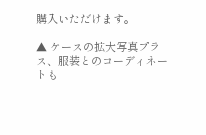購入いただけます。

▲ ケースの拡大写真プラス、服装とのコーディネートも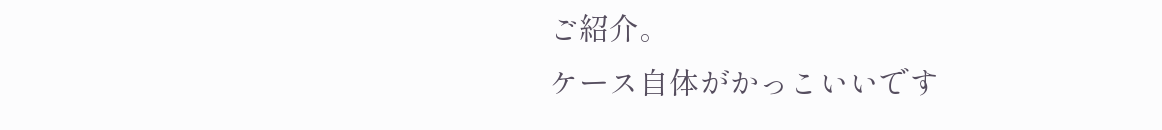ご紹介。
ケース自体がかっこいいです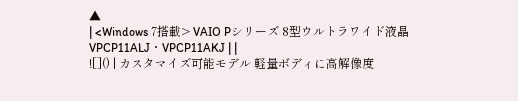▲
| <Windows 7搭載> VAIO Pシリーズ 8型ウルトラワイド液晶 VPCP11ALJ・VPCP11AKJ | |
![]() | カスタマイズ可能モデル 軽量ボディに高解像度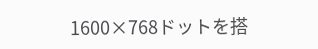1600×768ドットを搭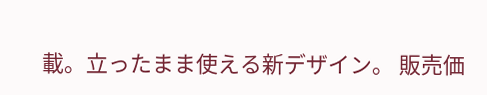載。立ったまま使える新デザイン。 販売価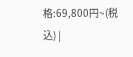格:69,800円~(税込) |